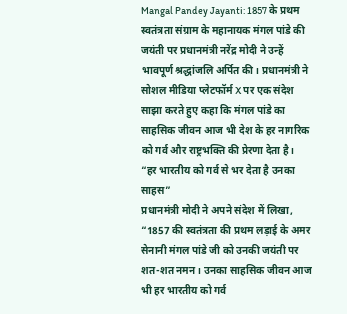Mangal Pandey Jayanti: 1857 के प्रथम स्वतंत्रता संग्राम के महानायक मंगल पांडे की जयंती पर प्रधानमंत्री नरेंद्र मोदी ने उन्हें भावपूर्ण श्रद्धांजलि अर्पित की। प्रधानमंत्री ने सोशल मीडिया प्लेटफॉर्म X पर एक संदेश साझा करते हुए कहा कि मंगल पांडे का साहसिक जीवन आज भी देश के हर नागरिक को गर्व और राष्ट्रभक्ति की प्रेरणा देता है।
“हर भारतीय को गर्व से भर देता है उनका साहस”
प्रधानमंत्री मोदी ने अपने संदेश में लिखा,
“1857 की स्वतंत्रता की प्रथम लड़ाई के अमर सेनानी मंगल पांडे जी को उनकी जयंती पर शत-शत नमन। उनका साहसिक जीवन आज भी हर भारतीय को गर्व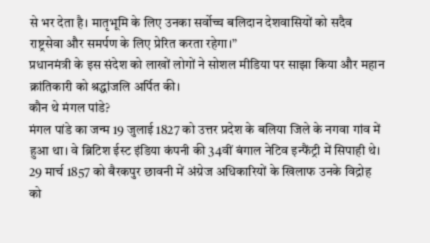से भर देता है। मातृभूमि के लिए उनका सर्वोच्च बलिदान देशवासियों को सदैव राष्ट्रसेवा और समर्पण के लिए प्रेरित करता रहेगा।”
प्रधानमंत्री के इस संदेश को लाखों लोगों ने सोशल मीडिया पर साझा किया और महान क्रांतिकारी को श्रद्धांजलि अर्पित की।
कौन थे मंगल पांडे?
मंगल पांडे का जन्म 19 जुलाई 1827 को उत्तर प्रदेश के बलिया जिले के नगवा गांव में हुआ था। वे ब्रिटिश ईस्ट इंडिया कंपनी की 34वीं बंगाल नेटिव इन्फैंट्री में सिपाही थे।
29 मार्च 1857 को बैरकपुर छावनी में अंग्रेज अधिकारियों के खिलाफ उनके विद्रोह को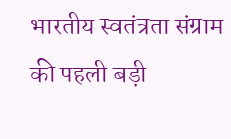भारतीय स्वतंत्रता संग्राम की पहली बड़ी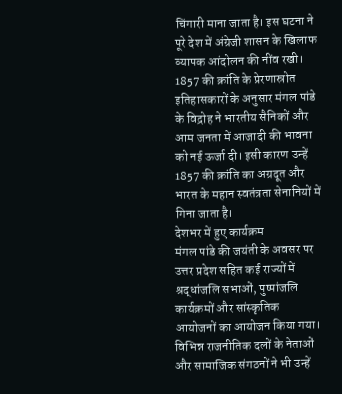चिंगारी माना जाता है। इस घटना ने पूरे देश में अंग्रेजी शासन के खिलाफ व्यापक आंदोलन की नींव रखी।
1857 की क्रांति के प्रेरणास्रोत
इतिहासकारों के अनुसार मंगल पांडे के विद्रोह ने भारतीय सैनिकों और आम जनता में आजादी की भावना को नई ऊर्जा दी। इसी कारण उन्हें 1857 की क्रांति का अग्रदूत और भारत के महान स्वतंत्रता सेनानियों में गिना जाता है।
देशभर में हुए कार्यक्रम
मंगल पांडे की जयंती के अवसर पर उत्तर प्रदेश सहित कई राज्यों में श्रद्धांजलि सभाओं, पुष्पांजलि कार्यक्रमों और सांस्कृतिक आयोजनों का आयोजन किया गया। विभिन्न राजनीतिक दलों के नेताओं और सामाजिक संगठनों ने भी उन्हें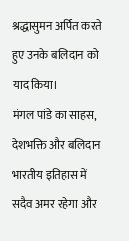श्रद्धासुमन अर्पित करते हुए उनके बलिदान को याद किया।
मंगल पांडे का साहस, देशभक्ति और बलिदान भारतीय इतिहास में सदैव अमर रहेगा और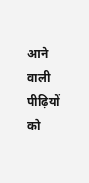आने वाली पीढ़ियों को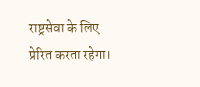राष्ट्रसेवा के लिए प्रेरित करता रहेगा।